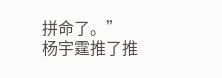拼命了。”
杨宇霆推了推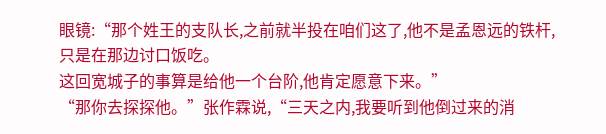眼镜:“那个姓王的支队长,之前就半投在咱们这了,他不是孟恩远的铁杆,只是在那边讨口饭吃。
这回宽城子的事算是给他一个台阶,他肯定愿意下来。”
“那你去探探他。”张作霖说,“三天之内,我要听到他倒过来的消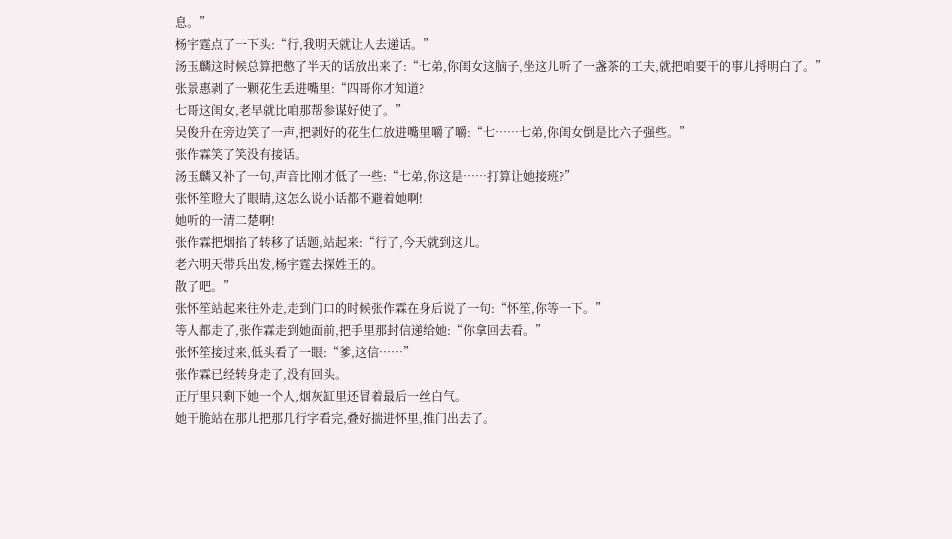息。”
杨宇霆点了一下头:“行,我明天就让人去递话。”
汤玉麟这时候总算把憋了半天的话放出来了:“七弟,你闺女这脑子,坐这儿听了一盏茶的工夫,就把咱要干的事儿捋明白了。”
张景惠剥了一颗花生丢进嘴里:“四哥你才知道?
七哥这闺女,老早就比咱那帮参谋好使了。”
吴俊升在旁边笑了一声,把剥好的花生仁放进嘴里嚼了嚼:“七……七弟,你闺女倒是比六子强些。”
张作霖笑了笑没有接话。
汤玉麟又补了一句,声音比刚才低了一些:“七弟,你这是……打算让她接班?”
张怀笙瞪大了眼睛,这怎么说小话都不避着她啊!
她听的一清二楚啊!
张作霖把烟掐了转移了话题,站起来:“行了,今天就到这儿。
老六明天带兵出发,杨宇霆去探姓王的。
散了吧。”
张怀笙站起来往外走,走到门口的时候张作霖在身后说了一句:“怀笙,你等一下。”
等人都走了,张作霖走到她面前,把手里那封信递给她:“你拿回去看。”
张怀笙接过来,低头看了一眼:“爹,这信……”
张作霖已经转身走了,没有回头。
正厅里只剩下她一个人,烟灰缸里还冒着最后一丝白气。
她干脆站在那儿把那几行字看完,叠好揣进怀里,推门出去了。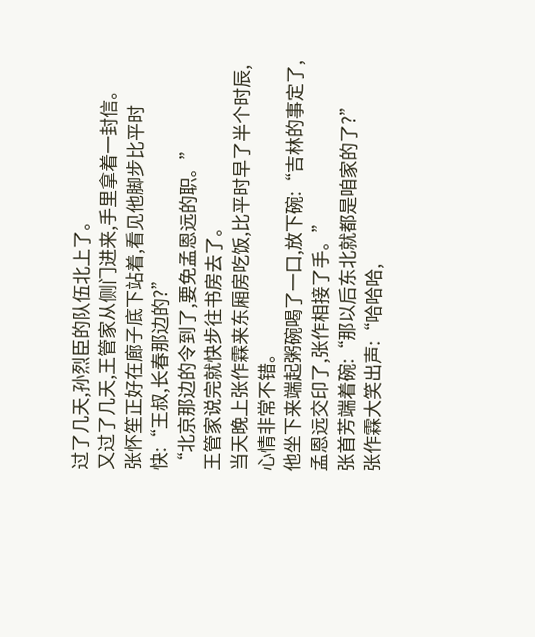过了几天,孙烈臣的队伍北上了。
又过了几天,王管家从侧门进来,手里拿着一封信。
张怀笙正好在廊子底下站着,看见他脚步比平时快:“王叔,长春那边的?”
“北京那边的令到了,要免孟恩远的职。”
王管家说完就快步往书房去了。
当天晚上张作霖来东厢房吃饭,比平时早了半个时辰,心情非常不错。
他坐下来端起粥碗喝了一口,放下碗:“吉林的事定了,孟恩远交印了,张作相接了手。”
张首芳端着碗:“那以后东北就都是咱家的了?”
张作霖大笑出声:“哈哈哈,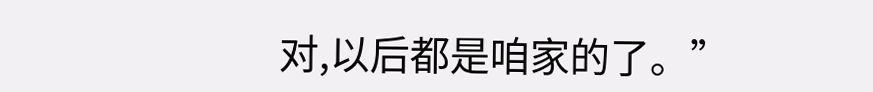对,以后都是咱家的了。”